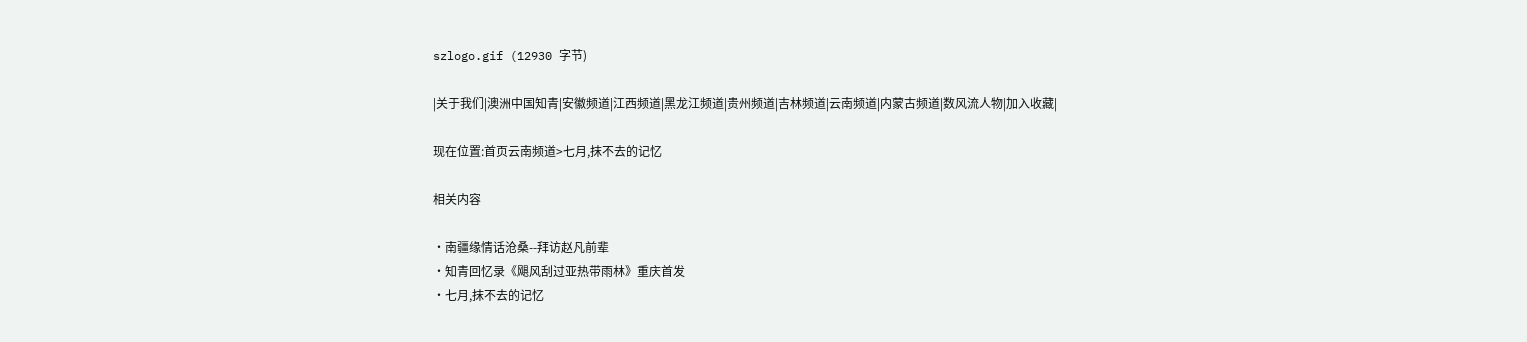szlogo.gif (12930 字节)

|关于我们|澳洲中国知青|安徽频道|江西频道|黑龙江频道|贵州频道|吉林频道|云南频道|内蒙古频道|数风流人物|加入收藏|

现在位置:首页云南频道>七月,抹不去的记忆

相关内容

·南疆缘情话沧桑--拜访赵凡前辈
·知青回忆录《飓风刮过亚热带雨林》重庆首发
·七月,抹不去的记忆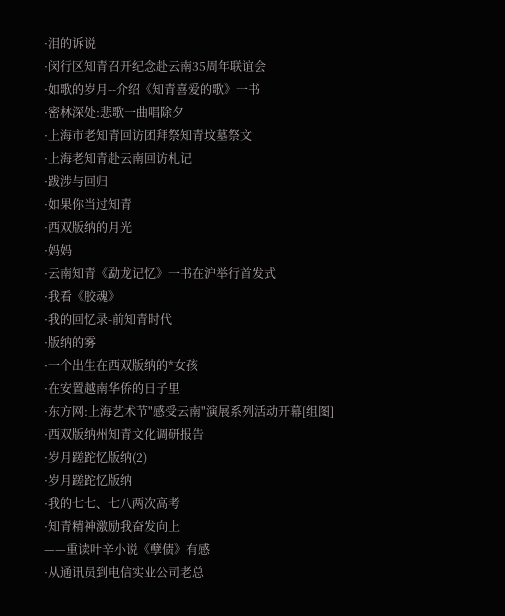·泪的诉说
·闵行区知青召开纪念赴云南35周年联谊会
·如歌的岁月--介绍《知青喜爱的歌》一书
·密林深处:悲歌一曲唱除夕
·上海市老知青回访团拜祭知青坟墓祭文
·上海老知青赴云南回访札记
·跋涉与回归
·如果你当过知青
·西双版纳的月光
·妈妈
·云南知青《勐龙记忆》一书在沪举行首发式
·我看《胶魂》
·我的回忆录-前知青时代
·版纳的雾
·一个出生在西双版纳的*女孩
·在安置越南华侨的日子里
·东方网:上海艺术节"感受云南"演展系列活动开幕[组图]
·西双版纳州知青文化调研报告
·岁月蹉跎忆版纳(2)
·岁月蹉跎忆版纳
·我的七七、七八两次高考
·知青精神激励我奋发向上
——重读叶辛小说《孽债》有感
·从通讯员到电信实业公司老总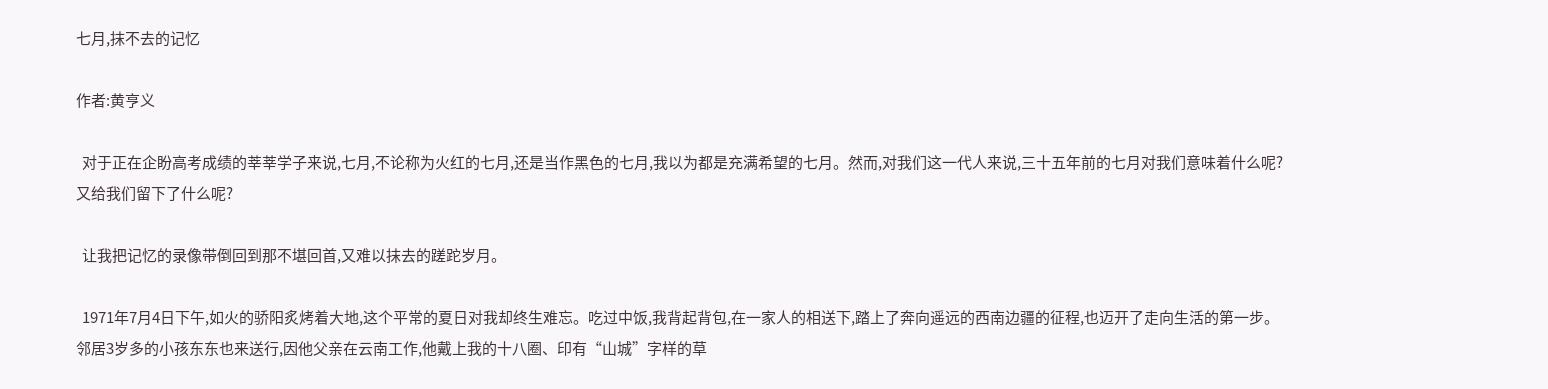七月,抹不去的记忆

作者:黄亨义

  对于正在企盼高考成绩的莘莘学子来说,七月,不论称为火红的七月,还是当作黑色的七月,我以为都是充满希望的七月。然而,对我们这一代人来说,三十五年前的七月对我们意味着什么呢?又给我们留下了什么呢?

  让我把记忆的录像带倒回到那不堪回首,又难以抹去的蹉跎岁月。

  1971年7月4日下午,如火的骄阳炙烤着大地,这个平常的夏日对我却终生难忘。吃过中饭,我背起背包,在一家人的相送下,踏上了奔向遥远的西南边疆的征程,也迈开了走向生活的第一步。邻居3岁多的小孩东东也来送行,因他父亲在云南工作,他戴上我的十八圈、印有“山城”字样的草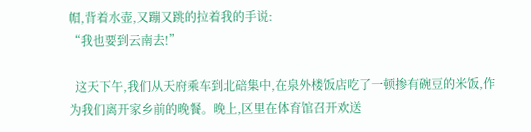帽,背着水壶,又蹦又跳的拉着我的手说:
“我也要到云南去!”

  这天下午,我们从天府乘车到北碚集中,在泉外楼饭店吃了一顿掺有碗豆的米饭,作为我们离开家乡前的晚餐。晚上,区里在体育馆召开欢送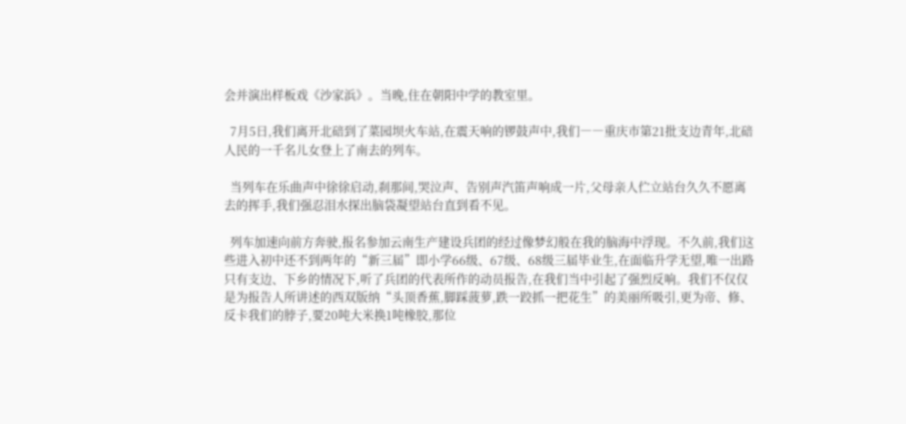会并演出样板戏《沙家浜》。当晚,住在朝阳中学的教室里。

  7月5日,我们离开北碚到了菜园坝火车站,在震天响的锣鼓声中,我们――重庆市第21批支边青年,北碚人民的一千名儿女登上了南去的列车。

  当列车在乐曲声中徐徐启动,刹那间,哭泣声、告别声汽笛声响成一片,父母亲人伫立站台久久不愿离去的挥手,我们强忍泪水探出脑袋凝望站台直到看不见。

  列车加速向前方奔驶,报名参加云南生产建设兵团的经过像梦幻般在我的脑海中浮现。不久前,我们这些进入初中还不到两年的“新三届”即小学66级、67级、68级三届毕业生,在面临升学无望,唯一出路只有支边、下乡的情况下,听了兵团的代表所作的动员报告,在我们当中引起了强烈反响。我们不仅仅是为报告人所讲述的西双版纳“头顶香蕉,脚踩菠萝,跌一跤抓一把花生”的美丽所吸引,更为帝、修、反卡我们的脖子,要20吨大米换1吨橡胶,那位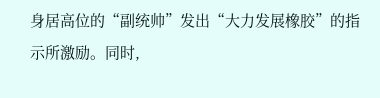身居高位的“副统帅”发出“大力发展橡胶”的指示所激励。同时,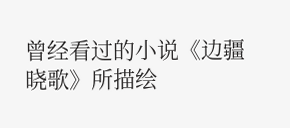曾经看过的小说《边疆晓歌》所描绘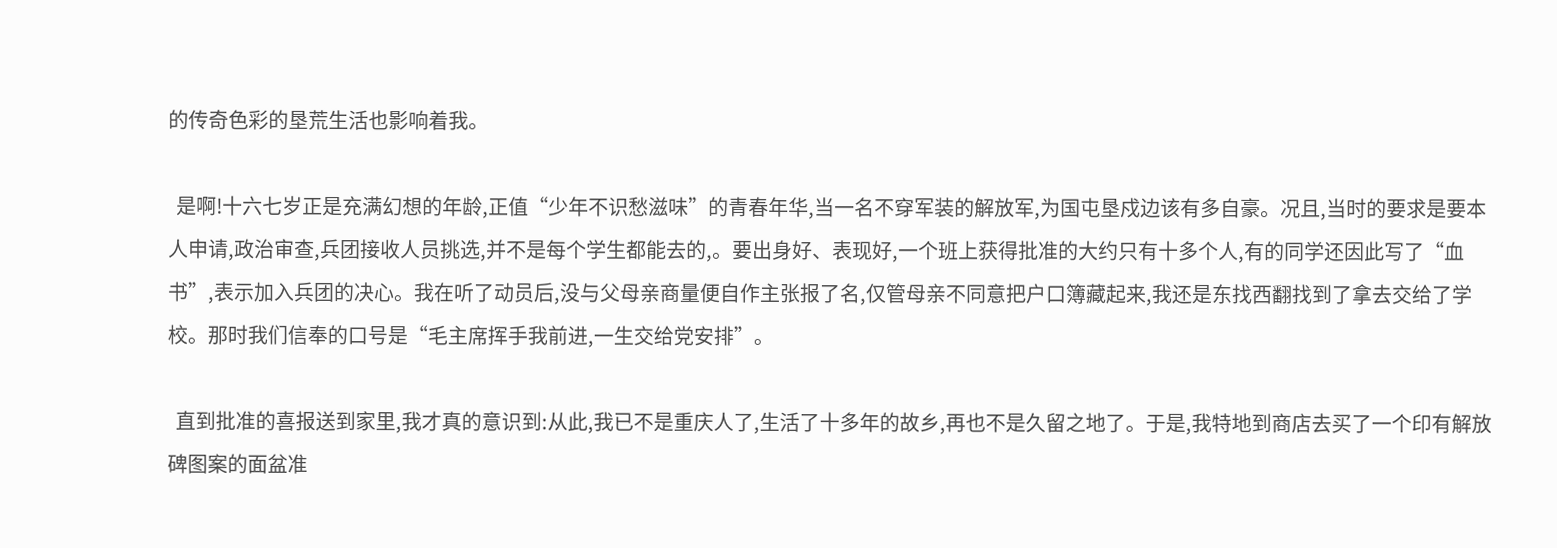的传奇色彩的垦荒生活也影响着我。

  是啊!十六七岁正是充满幻想的年龄,正值“少年不识愁滋味”的青春年华,当一名不穿军装的解放军,为国屯垦戍边该有多自豪。况且,当时的要求是要本人申请,政治审查,兵团接收人员挑选,并不是每个学生都能去的,。要出身好、表现好,一个班上获得批准的大约只有十多个人,有的同学还因此写了“血书”,表示加入兵团的决心。我在听了动员后,没与父母亲商量便自作主张报了名,仅管母亲不同意把户口簿藏起来,我还是东找西翻找到了拿去交给了学校。那时我们信奉的口号是“毛主席挥手我前进,一生交给党安排”。

  直到批准的喜报送到家里,我才真的意识到:从此,我已不是重庆人了,生活了十多年的故乡,再也不是久留之地了。于是,我特地到商店去买了一个印有解放碑图案的面盆准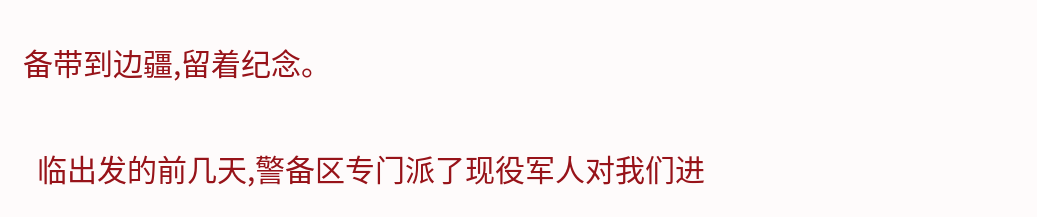备带到边疆,留着纪念。

  临出发的前几天,警备区专门派了现役军人对我们进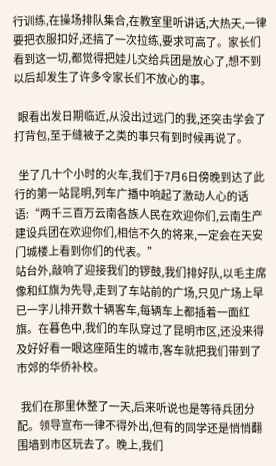行训练,在操场排队集合,在教室里听讲话,大热天,一律要把衣服扣好,还搞了一次拉练,要求可高了。家长们看到这一切,都觉得把娃儿交给兵团是放心了,想不到以后却发生了许多令家长们不放心的事。

  眼看出发日期临近,从没出过远门的我,还突击学会了打背包,至于缝被子之类的事只有到时候再说了。

  坐了几十个小时的火车,我们于7月6日傍晚到达了此行的第一站昆明,列车广播中响起了激动人心的话语:“两千三百万云南各族人民在欢迎你们,云南生产建设兵团在欢迎你们,相信不久的将来,一定会在天安门城楼上看到你们的代表。”
站台外,敲响了迎接我们的锣鼓,我们排好队,以毛主席像和红旗为先导,走到了车站前的广场,只见广场上早已一字儿排开数十辆客车,每辆车上都插着一面红旗。在暮色中,我们的车队穿过了昆明市区,还没来得及好好看一眼这座陌生的城市,客车就把我们带到了市郊的华侨补校。

  我们在那里休整了一天,后来听说也是等待兵团分配。领导宣布一律不得外出,但有的同学还是悄悄翻围墙到市区玩去了。晚上,我们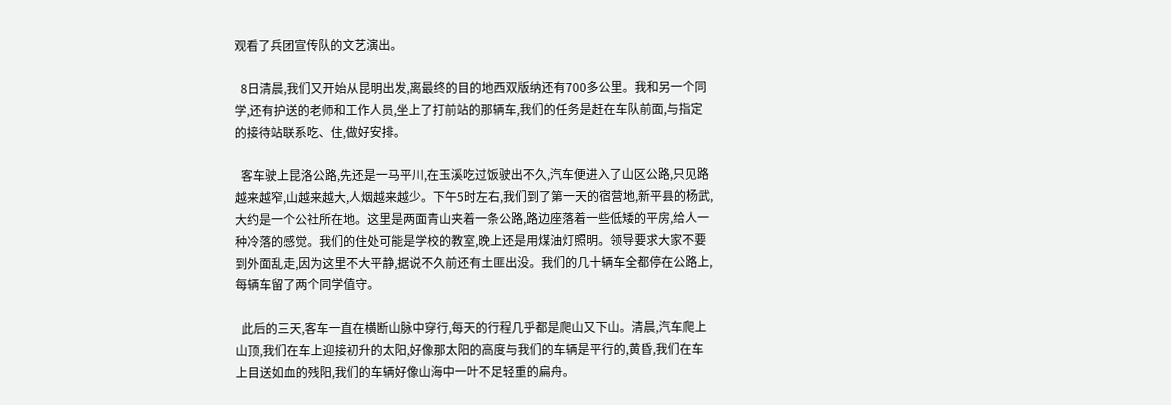观看了兵团宣传队的文艺演出。

  8日清晨,我们又开始从昆明出发,离最终的目的地西双版纳还有700多公里。我和另一个同学,还有护送的老师和工作人员,坐上了打前站的那辆车,我们的任务是赶在车队前面,与指定的接待站联系吃、住,做好安排。

  客车驶上昆洛公路,先还是一马平川,在玉溪吃过饭驶出不久,汽车便进入了山区公路,只见路越来越窄,山越来越大,人烟越来越少。下午5时左右,我们到了第一天的宿营地,新平县的杨武,大约是一个公社所在地。这里是两面青山夹着一条公路,路边座落着一些低矮的平房,给人一种冷落的感觉。我们的住处可能是学校的教室,晚上还是用煤油灯照明。领导要求大家不要到外面乱走,因为这里不大平静,据说不久前还有土匪出没。我们的几十辆车全都停在公路上,每辆车留了两个同学值守。

  此后的三天,客车一直在横断山脉中穿行,每天的行程几乎都是爬山又下山。清晨,汽车爬上山顶,我们在车上迎接初升的太阳,好像那太阳的高度与我们的车辆是平行的,黄昏,我们在车上目送如血的残阳,我们的车辆好像山海中一叶不足轻重的扁舟。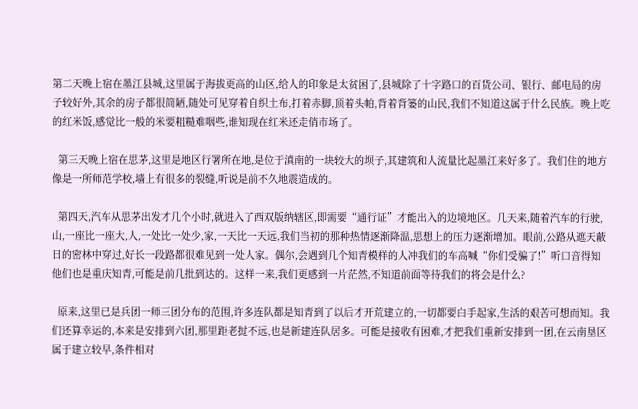第二天晚上宿在墨江县城,这里属于海拔更高的山区,给人的印象是太贫困了,县城除了十字路口的百货公司、银行、邮电局的房子较好外,其余的房子都很简陋,随处可见穿着自织土布,打着赤脚,顶着头帕,背着背篓的山民,我们不知道这属于什么民族。晚上吃的红米饭,感觉比一般的米要粗糙难咽些,谁知现在红米还走俏市场了。

  第三天晚上宿在思茅,这里是地区行署所在地,是位于滇南的一块较大的坝子,其建筑和人流量比起墨江来好多了。我们住的地方像是一所师范学校,墙上有很多的裂缝,听说是前不久地震造成的。

  第四天,汽车从思茅出发才几个小时,就进入了西双版纳辖区,即需要“通行证”才能出入的边境地区。几天来,随着汽车的行驶,山,一座比一座大,人,一处比一处少,家,一天比一天远,我们当初的那种热情逐渐降温,思想上的压力逐渐增加。眼前,公路从遮天蔽日的密林中穿过,好长一段路都很难见到一处人家。偶尔,会遇到几个知青模样的人冲我们的车高喊“你们受骗了!”听口音得知他们也是重庆知青,可能是前几批到达的。这样一来,我们更感到一片茫然,不知道前面等待我们的将会是什么?

  原来,这里已是兵团一师三团分布的范围,许多连队都是知青到了以后才开荒建立的,一切都要白手起家,生活的艰苦可想而知。我们还算幸运的,本来是安排到六团,那里距老挝不远,也是新建连队居多。可能是接收有困难,才把我们重新安排到一团,在云南垦区属于建立较早,条件相对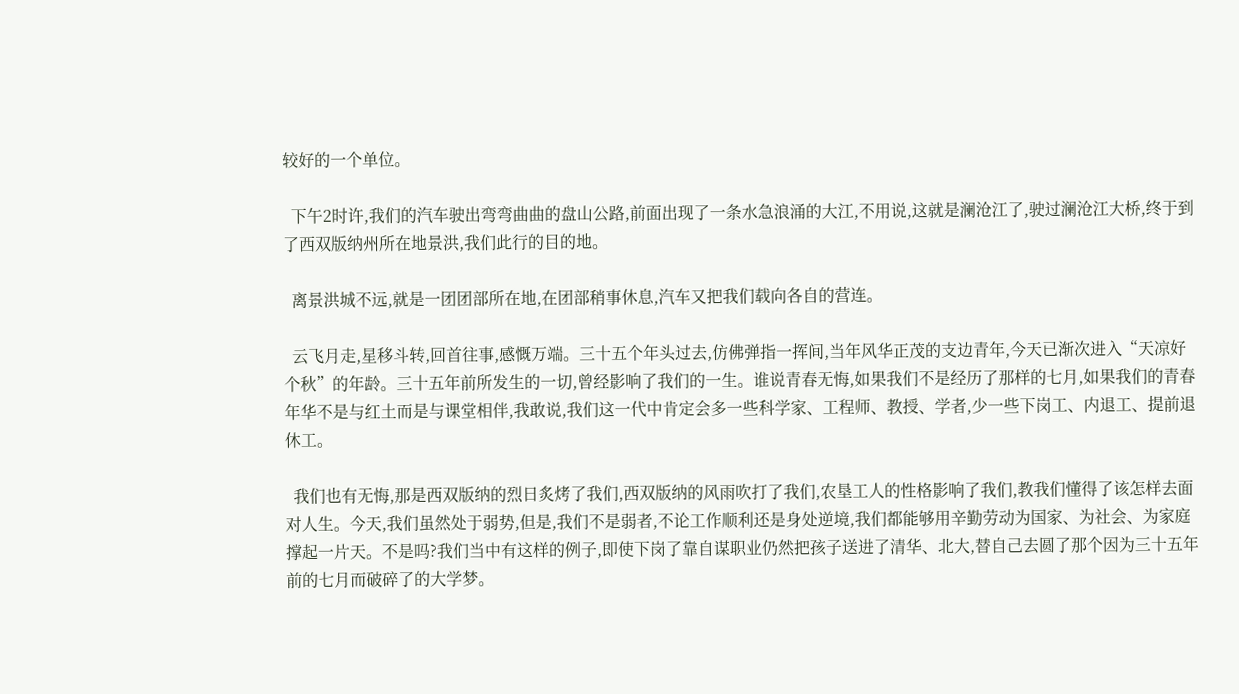较好的一个单位。

  下午2时许,我们的汽车驶出弯弯曲曲的盘山公路,前面出现了一条水急浪涌的大江,不用说,这就是澜沧江了,驶过澜沧江大桥,终于到了西双版纳州所在地景洪,我们此行的目的地。

  离景洪城不远,就是一团团部所在地,在团部稍事休息,汽车又把我们载向各自的营连。

  云飞月走,星移斗转,回首往事,感慨万端。三十五个年头过去,仿佛弹指一挥间,当年风华正茂的支边青年,今天已渐次进入“天凉好个秋”的年龄。三十五年前所发生的一切,曾经影响了我们的一生。谁说青春无悔,如果我们不是经历了那样的七月,如果我们的青春年华不是与红土而是与课堂相伴,我敢说,我们这一代中肯定会多一些科学家、工程师、教授、学者,少一些下岗工、内退工、提前退休工。

  我们也有无悔,那是西双版纳的烈日炙烤了我们,西双版纳的风雨吹打了我们,农垦工人的性格影响了我们,教我们懂得了该怎样去面对人生。今天,我们虽然处于弱势,但是,我们不是弱者,不论工作顺利还是身处逆境,我们都能够用辛勤劳动为国家、为社会、为家庭撑起一片天。不是吗?我们当中有这样的例子,即使下岗了靠自谋职业仍然把孩子送进了清华、北大,替自己去圆了那个因为三十五年前的七月而破碎了的大学梦。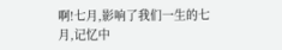啊!七月,影响了我们一生的七月,记忆中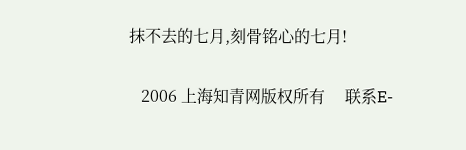抹不去的七月,刻骨铭心的七月!

   2006 上海知青网版权所有     联系E-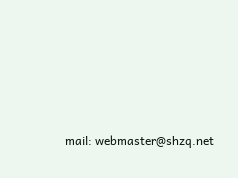mail: webmaster@shzq.net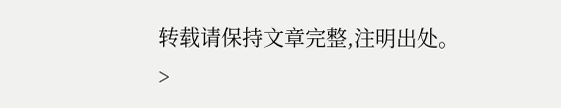转载请保持文章完整,注明出处。
>